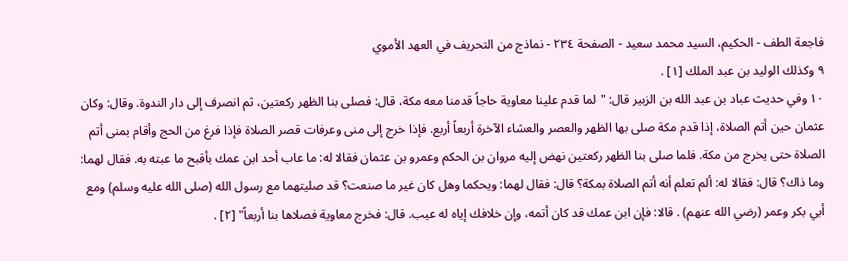فاجعة الطف - الحكيم، السيد محمد سعيد - الصفحة ٢٣٤ - نماذج من التحريف في العهد الأموي
٩ وكذلك الوليد بن عبد الملك [١] .
١٠ وفي حديث عباد بن عبد الله بن الزبير قال: "لما قدم علينا معاوية حاجاً قدمنا معه مكة، قال: فصلى بنا الظهر ركعتين، ثم انصرف إلى دار الندوة. وقال: وكان عثمان حين أتم الصلاة، إذا قدم مكة صلى بها الظهر والعصر والعشاء الآخرة أربعاً أربع. فإذا خرج إلى منى وعرفات قصر الصلاة فإذا فرغ من الحج وأقام بمنى أتم الصلاة حتى يخرج من مكة. فلما صلى بنا الظهر ركعتين نهض إليه مروان بن الحكم وعمرو بن عثمان فقالا له: ما عاب أحد ابن عمك بأقبح ما عبته به. فقال لهما: وما ذاك؟ قال: فقالا له: ألم تعلم أنه أتم الصلاة بمكة؟ قال: فقال لهما: ويحكما وهل كان غير ما صنعت؟ قد صليتهما مع رسول الله (صلى الله عليه وسلم) ومع أبي بكر وعمر (رضي الله عنهم) . قالا: فإن ابن عمك قد كان أتمه، وإن خلافك إياه له عيب. قال: فخرج معاوية فصلاها بنا أربعاً" [٢] .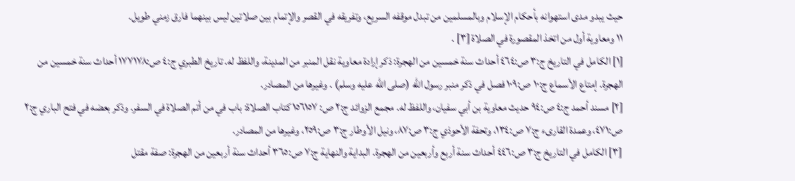حيث يبدو مدى استهوانه بأحكام الإسلام وبالمسلمين من تبدل موقفه السريع، وتفريقه في القصر والإتمام بين صلاتين ليس بينهما فارق زمني طويل.
١١ ومعاوية أول من اتخذ المقصورة في الصلاة [٣] .
[١] الكامل في التاريخ ج:٣ ص:٤٦٤ أحداث سنة خمسين من الهجرة: ذكر إرادة معاوية نقل المنبر من المدينة، واللفظ له. تاريخ الطبري ج:٤ ص:١٧٧١٧٨ أحداث سنة خمسين من الهجرة. إمتاع الأسماع ج:١٠ ص:١٠٩ فصل في ذكر منبر رسول الله (صلى الله عليه وسلم) . وغيرها من المصادر.
[٢] مسند أحمد ج:٤ ص:٩٤ حديث معاوية بن أبي سفيان، واللفظ له. مجمع الزوائد ج:٢ ص: ١٥٦١٥٧ كتاب الصلاة: باب في من أتم الصلاة في السفر. وذكر بعضه في فتح الباري ج:٢ ص:٤٧١، وعمدة القارىء ج:٧ ص:١٣٤، وتحفة الأحوذي ج:٣ ص:٨٧، ونيل الأوطار ج:٣ ص:٢٥٩، وغيرها من المصادر.
[٣] الكامل في التاريخ ج:٣ ص:٤٤٦ أحداث سنة أربع وأربعين من الهجرة. البداية والنهاية ج:٧ ص:٣٦٥ أحداث سنة أربعين من الهجرة: صفة مقتل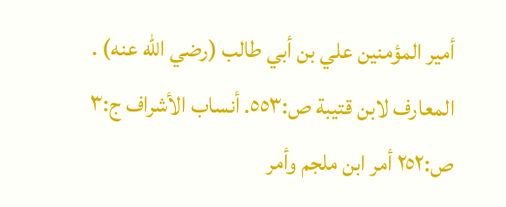أمير المؤمنين علي بن أبي طالب (رضي الله عنه) . المعارف لابن قتيبة ص:٥٥٣. أنساب الأشراف ج:٣ ص:٢٥٢ أمر ابن ملجم وأمر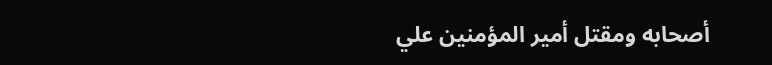أصحابه ومقتل أمير المؤمنين علي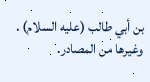بن أبي طالب (عليه السلام) . وغيرها من المصادر.